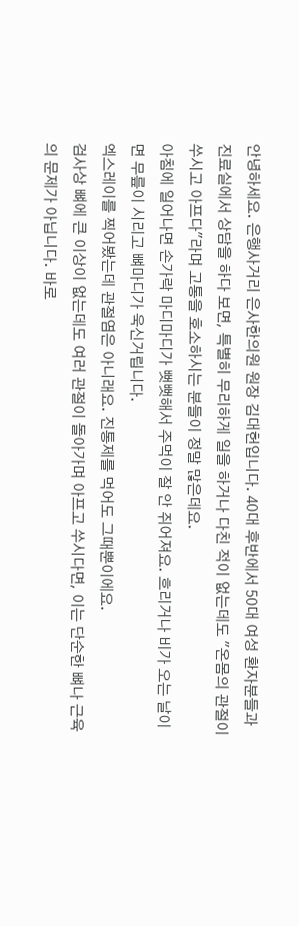안녕하세요. 은행사거리 은사한의원 원장 김대헌입니다. 40대 후반에서 50대 여성 환자분들과 진료실에서 상담을 하다 보면, 특별히 무리하게 일을 하거나 다친 적이 없는데도 "온몸의 관절이 쑤시고 아프다"라며 고통을 호소하시는 분들이 정말 많은데요.
아침에 일어나면 손가락 마디마디가 뻣뻣해서 주먹이 잘 안 쥐어져요. 흐리거나 비가 오는 날이면 무릎이 시리고 뼈마디가 욱신거립니다.
엑스레이를 찍어봤는데 관절염은 아니래요. 진통제를 먹어도 그때뿐이에요.
검사상 뼈에 큰 이상이 없는데도 여러 관절이 돌아가며 아프고 쑤시다면, 이는 단순한 뼈나 근육의 문제가 아닙니다. 바로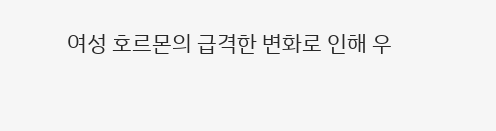여성 호르몬의 급격한 변화로 인해 우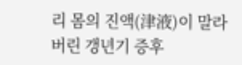리 몸의 진액(津液)이 말라버린 갱년기 증후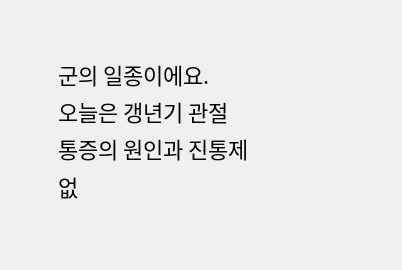군의 일종이에요.
오늘은 갱년기 관절 통증의 원인과 진통제 없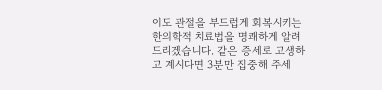이도 관절을 부드럽게 회복시키는 한의학적 치료법을 명쾌하게 알려드리겠습니다. 같은 증세로 고생하고 계시다면 3분만 집중해 주세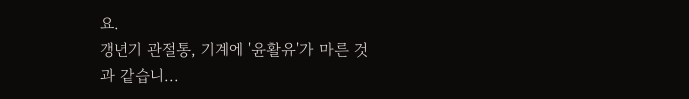요.
갱년기 관절통, 기계에 '윤활유'가 마른 것과 같습니...